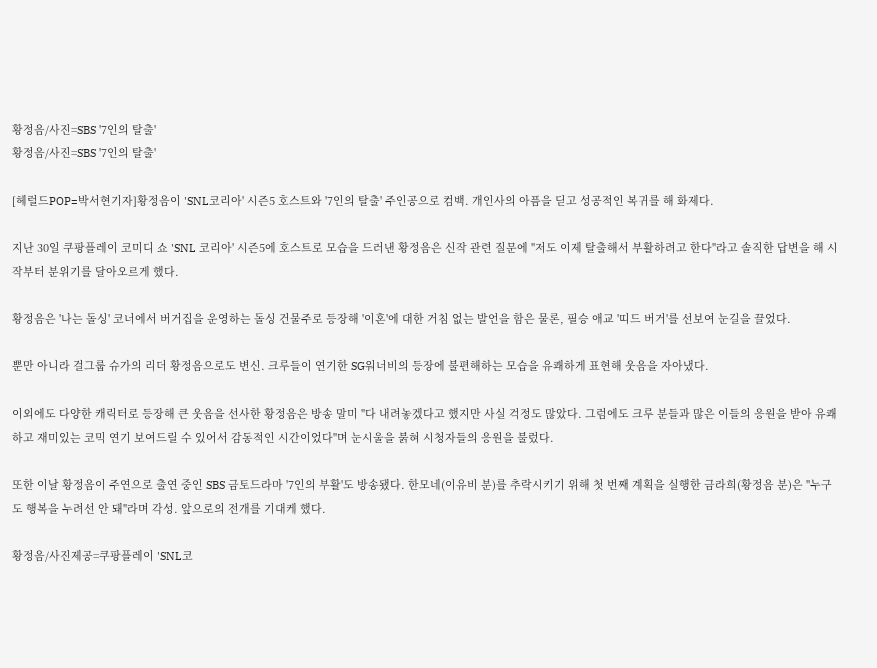황정음/사진=SBS '7인의 탈출'
황정음/사진=SBS '7인의 탈출'

[헤럴드POP=박서현기자]황정음이 'SNL코리아' 시즌5 호스트와 '7인의 탈출' 주인공으로 컴백. 개인사의 아픔을 딛고 성공적인 복귀를 해 화제다.

지난 30일 쿠팡플레이 코미디 쇼 'SNL 코리아' 시즌5에 호스트로 모습을 드러낸 황정음은 신작 관련 질문에 "저도 이제 탈출해서 부활하려고 한다"라고 솔직한 답변을 해 시작부터 분위기를 달아오르게 했다.

황정음은 '나는 돌싱' 코너에서 버거집을 운영하는 돌싱 건물주로 등장해 '이혼'에 대한 거침 없는 발언을 함은 물론, 필승 애교 '띠드 버거'를 선보여 눈길을 끌었다.

뿐만 아니라 걸그룹 슈가의 리더 황정음으로도 변신. 크루들이 연기한 SG워너비의 등장에 불편해하는 모습을 유쾌하게 표현해 웃음을 자아냈다.

이외에도 다양한 캐릭터로 등장해 큰 웃음을 선사한 황정음은 방송 말미 "다 내려놓겠다고 했지만 사실 걱정도 많았다. 그럼에도 크루 분들과 많은 이들의 응원을 받아 유쾌하고 재미있는 코믹 연기 보여드릴 수 있어서 감동적인 시간이었다"며 눈시울을 붉혀 시청자들의 응원을 불렀다.

또한 이날 황정음이 주연으로 출연 중인 SBS 금토드라마 '7인의 부활'도 방송됐다. 한모네(이유비 분)를 추락시키기 위해 첫 번째 계획을 실행한 금라희(황정음 분)은 "누구도 행복을 누려선 안 돼"라며 각성. 앞으로의 전개를 기대케 했다.

황정음/사진제공=쿠팡플레이 'SNL코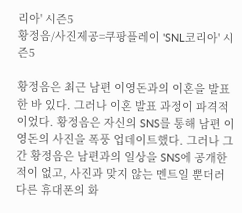리아' 시즌5
황정음/사진제공=쿠팡플레이 'SNL코리아' 시즌5

황정음은 최근 남편 이영돈과의 이혼을 발표한 바 있다. 그러나 이혼 발표 과정이 파격적이었다. 황정음은 자신의 SNS를 통해 남편 이영돈의 사진을 폭풍 업데이트했다. 그러나 그간 황정음은 남편과의 일상을 SNS에 공개한 적이 없고, 사진과 맞지 않는 멘트일 뿐더러 다른 휴대폰의 화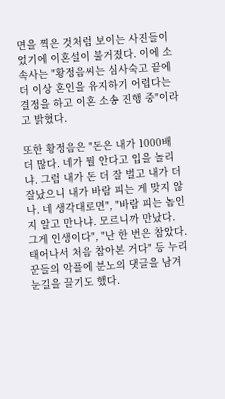면을 찍은 것처럼 보이는 사진들이었기에 이혼설이 불거졌다. 이에 소속사는 "황정음씨는 심사숙고 끝에 더 이상 혼인을 유지하기 어렵다는 결정을 하고 이혼 소송 진행 중"이라고 밝혔다.

또한 황정음은 "돈은 내가 1000배 더 많다. 네가 뭘 안다고 입을 놀리냐. 그럼 내가 돈 더 잘 벌고 내가 더 잘났으니 내가 바람 피는 게 맞지 않나. 네 생각대로면", "바람 피는 놈인지 알고 만나냐. 모르니까 만났다. 그게 인생이다", "난 한 번은 참았다. 태어나서 처음 참아본 거다" 등 누리꾼들의 악플에 분노의 댓글을 남겨 눈길을 끌기도 했다.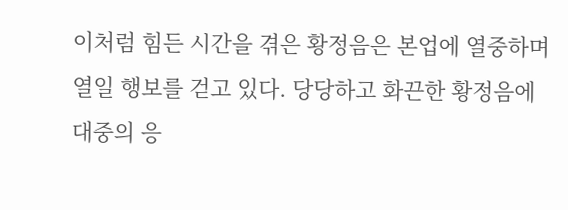이처럼 힘든 시간을 겪은 황정음은 본업에 열중하며 열일 행보를 걷고 있다. 당당하고 화끈한 황정음에 대중의 응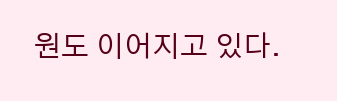원도 이어지고 있다.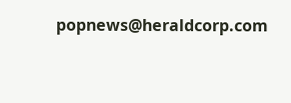popnews@heraldcorp.com